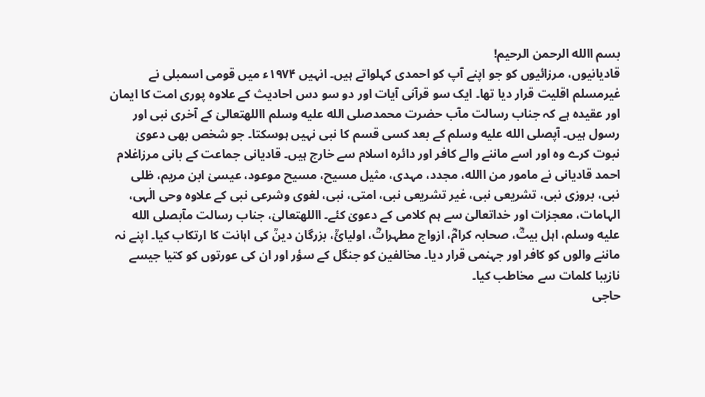بسم االله الرحمن الرحیم!
قادیانیوں، مرزائیوں کو جو اپنے آپ کو احمدی کہلواتے ہیں۔ انہیں ۱۹۷۴ء میں قومی اسمبلی نے غیرمسلم اقلیت قرار دیا تھا۔ ایک سو قرآنی آیات اور دو سو دس احادیث کے علاوہ پوری امت کا ایمان اور عقیدہ ہے کہ جناب رسالت مآب حضرت محمدصلى الله عليه وسلم االلهتعالیٰ کے آخری نبی اور رسول ہیں۔ آپصلى الله عليه وسلم کے بعد کسی قسم کا نبی نہیں ہوسکتا۔ جو شخص بھی دعویٰ نبوت کرے وہ اور اسے ماننے والے کافر اور دائرہ اسلام سے خارج ہیں۔ قادیانی جماعت کے بانی مرزاغلام احمد قادیانی نے مامور من االله، مجدد، مہدی، مثیل مسیح، مسیح موعود، عیسیٰ ابن مریم، ظلی نبی، بروزی نبی، تشریعی نبی، غیر تشریعی نبی، امتی، نبی، لغوی وشرعی نبی کے علاوہ وحی الٰہی، الہامات، معجزات اور خداتعالیٰ سے ہم کلامی کے دعویٰ کئے۔ االلهتعالیٰ، جناب رسالت مآبصلى الله عليه وسلم، اہل بیتؓ، صحابہ کرامؓ، ازواج مطہراتؓ، اولیائؒ، بزرگان دینؒ کی اہانت کا ارتکاب کیا۔ اپنے نہ ماننے والوں کو کافر اور جہنمی قرار دیا۔ مخالفین کو جنگل کے سؤر اور ان کی عورتوں کو کتیا جیسے نازیبا کلمات سے مخاطب کیا۔
حاجی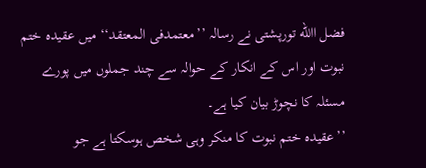فضل االله تورپشتی نے رسالہ ’’معتمدفی المعتقد‘‘ میں عقیدہ ختم نبوت اور اس کے انکار کے حوالہ سے چند جملوں میں پورے مسئلہ کا نچوڑ بیان کیا ہے۔
’’عقیدہ ختم نبوت کا منکر وہی شخص ہوسکتا ہے جو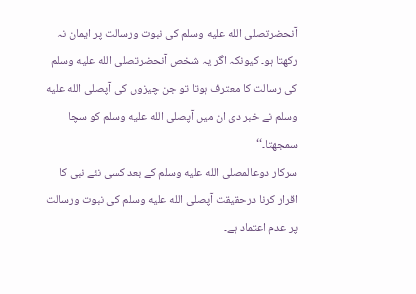آنحضرتصلى الله عليه وسلم کی نبوت ورسالت پر ایمان نہ رکھتا ہو۔ کیونکہ اگر یہ شخص آنحضرتصلى الله عليه وسلم کی رسالت کا معترف ہوتا تو جن چیزوں کی آپصلى الله عليه وسلم نے خبر دی ان میں آپصلى الله عليه وسلم کو سچا سمجھتا۔‘‘
سرکار دوعالمصلى الله عليه وسلم کے بعد کسی نئے نبی کا اقرار کرنا درحقیقت آپصلى الله عليه وسلم کی نبوت ورسالت پر عدم اعتماد ہے۔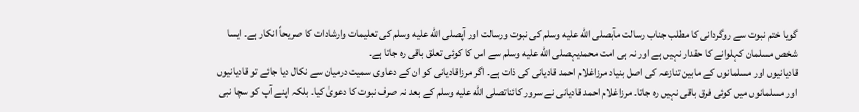گویا ختم نبوت سے روگردانی کا مطلب جناب رسالت مآبصلى الله عليه وسلم کی نبوت ورسالت اور آپصلى الله عليه وسلم کی تعلیمات وارشادات کا صریحاً انکار ہے۔ ایسا شخص مسلمان کہلوانے کا حقدار نہیں ہے اور نہ ہی امت محمدیہصلى الله عليه وسلم سے اس کا کوئی تعلق باقی رہ جاتا ہے۔
قادیانیوں اور مسلمانوں کے مابین تنازعہ کی اصل بنیاد مرزاغلام احمد قادیانی کی ذات ہے۔ اگر مرزاقادیانی کو ان کے دعاوی سمیت درمیان سے نکال دیا جائے تو قادیانیوں اور مسلمانوں میں کوئی فرق باقی نہیں رہ جاتا۔ مرزاغلام احمد قادیانی نے سرور کائناتصلى الله عليه وسلم کے بعد نہ صرف نبوت کا دعویٰ کیا۔ بلکہ اپنے آپ کو سچا نبی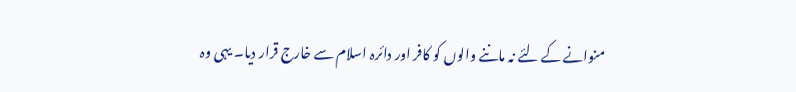منوانے کے لئے نہ ماننے والوں کو کافر اور دائرہ اسلام سے خارج قرار دیا۔ یہی وہ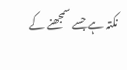نکتہ ہے جسے سمجھنے کے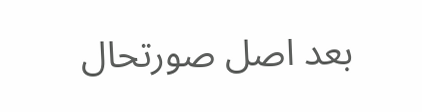بعد اصل صورتحال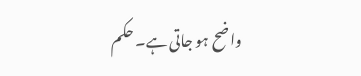واضح ہو جاتی ہے۔ حکم